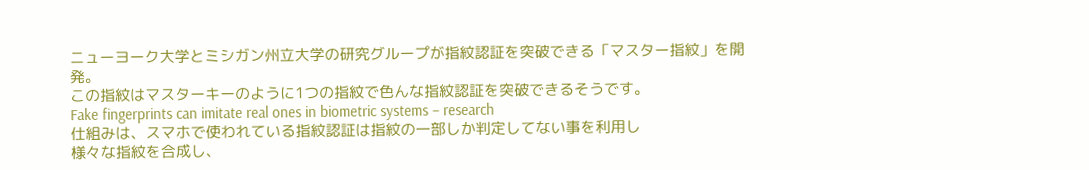ニューヨーク大学とミシガン州立大学の研究グループが指紋認証を突破できる「マスター指紋」を開発。
この指紋はマスターキーのように1つの指紋で色んな指紋認証を突破できるそうです。
Fake fingerprints can imitate real ones in biometric systems – research
仕組みは、スマホで使われている指紋認証は指紋の一部しか判定してない事を利用し
様々な指紋を合成し、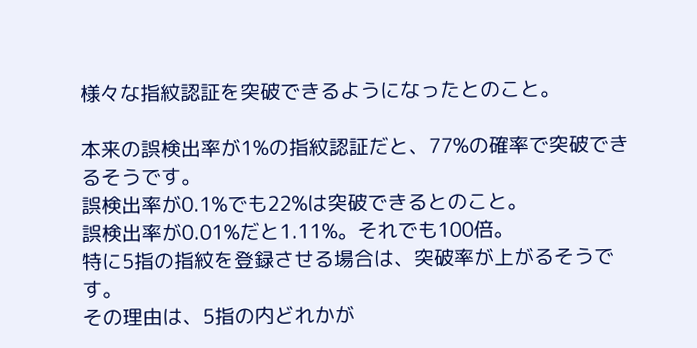様々な指紋認証を突破できるようになったとのこと。

本来の誤検出率が1%の指紋認証だと、77%の確率で突破できるそうです。
誤検出率が0.1%でも22%は突破できるとのこと。
誤検出率が0.01%だと1.11%。それでも100倍。
特に5指の指紋を登録させる場合は、突破率が上がるそうです。
その理由は、5指の内どれかが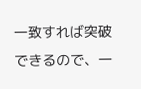一致すれば突破できるので、一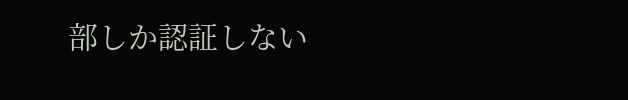部しか認証しない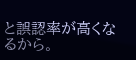と誤認率が高くなるから。